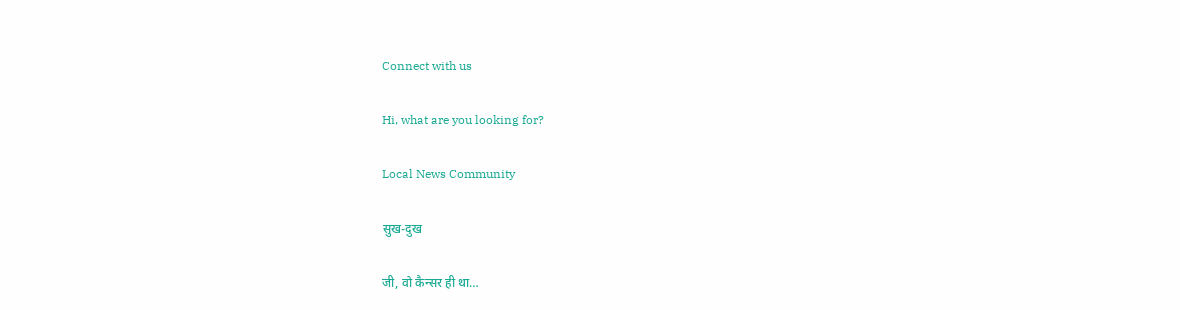Connect with us

Hi, what are you looking for?

Local News Community

सुख-दुख

जी, वो कैन्सर ही था…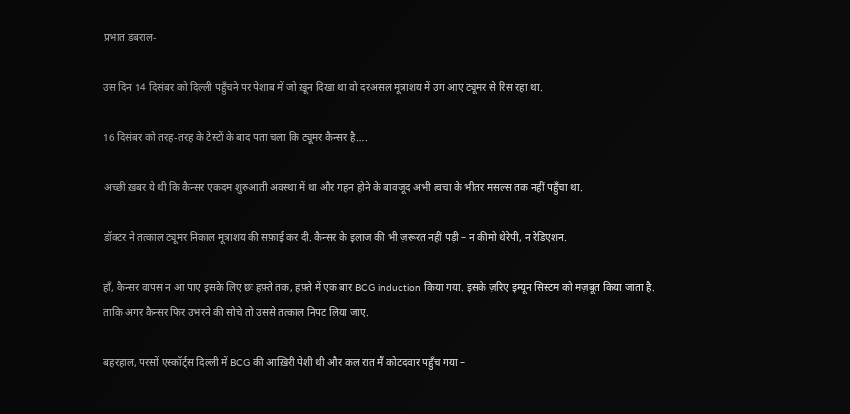प्रभात डबराल-

उस दिन 14 दिसंबर को दिल्ली पहुँचने पर पेशाब में जो ख़ून दिखा था वो दरअसल मूत्राशय में उग आए ट्यूमर से रिस रहा था.

16 दिसंबर को तरह-तरह के टेस्टों के बाद पता चला कि ट्यूमर कैन्सर है….

अच्छी ख़बर ये थी कि कैन्सर एकदम शुरुआती अवस्था में था और गहन होने के बावजूद अभी त्वचा के भीतर मसल्स तक नहीं पहुँचा था.

डॉक्टर ने तत्काल ट्यूमर निकाल मूत्राशय की सफ़ाई कर दी. कैन्सर के इलाज की भी ज़रूरत नहीं पड़ी – न कीमो थेरेपी, न रेडिएशन.

हाँ, कैन्सर वापस न आ पाए इसके लिए छः हफ़्ते तक, हफ़्ते में एक बार BCG induction किया गया. इसके ज़रिए इम्यून सिस्टम को मज़बूत किया जाता है. ताकि अगर कैन्सर फिर उभरने की सोचे तो उससे तत्काल निपट लिया जाए.

बहरहाल, परसों एस्कॉर्ट्स दिल्ली में BCG की आख़िरी पेशी थी और कल रात मैं कोटदवार पहुँच गया –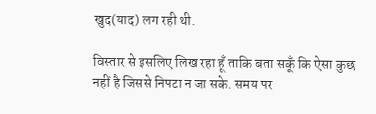खुद(याद) लग रही थी.

विस्तार से इसलिए लिख रहा हूँ ताकि बता सकूँ कि ऐसा कुछ नहीं है जिससे निपटा न जा सके. समय पर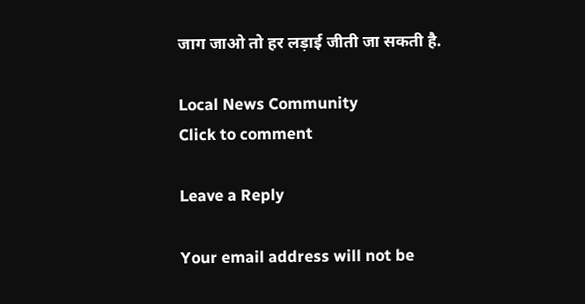जाग जाओ तो हर लड़ाई जीती जा सकती है.

Local News Community
Click to comment

Leave a Reply

Your email address will not be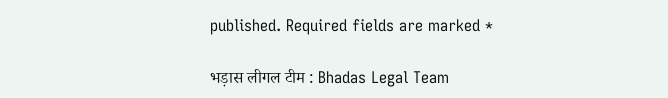published. Required fields are marked *

भड़ास लीगल टीम : Bhadas Legal Team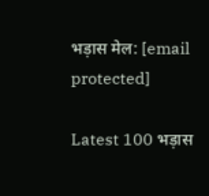भड़ास मेल: [email protected]

Latest 100 भड़ास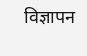विज्ञापन